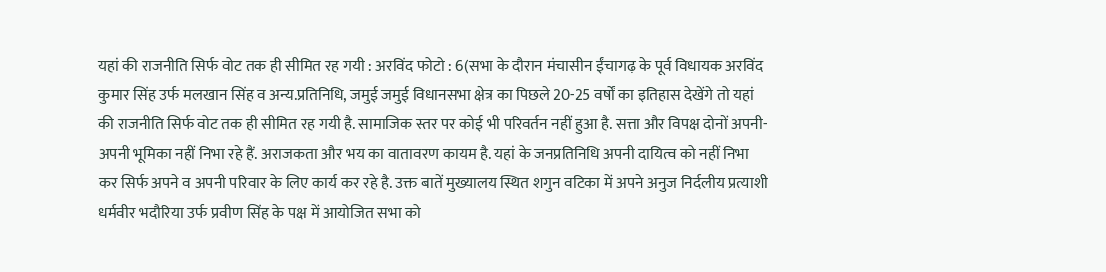यहां की राजनीति सिर्फ वोट तक ही सीमित रह गयी : अरविंद फोटो : 6(सभा के दौरान मंचासीन ईंचागढ़ के पूर्व विधायक अरविंद कुमार सिंह उर्फ मलखान सिंह व अन्य.प्रतिनिधि, जमुई जमुई विधानसभा क्षेत्र का पिछले 20-25 वर्षों का इतिहास देखेंगे तो यहां की राजनीति सिर्फ वोट तक ही सीमित रह गयी है. सामाजिक स्तर पर कोई भी परिवर्तन नहीं हुआ है. सत्ता और विपक्ष दोनों अपनी-अपनी भूमिका नहीं निभा रहे हैं. अराजकता और भय का वातावरण कायम है. यहां के जनप्रतिनिधि अपनी दायित्व को नहीं निभा कर सिर्फ अपने व अपनी परिवार के लिए कार्य कर रहे है. उक्त बातें मुख्यालय स्थित शगुन वटिका में अपने अनुज निर्दलीय प्रत्याशी धर्मवीर भदौरिया उर्फ प्रवीण सिंह के पक्ष में आयोजित सभा को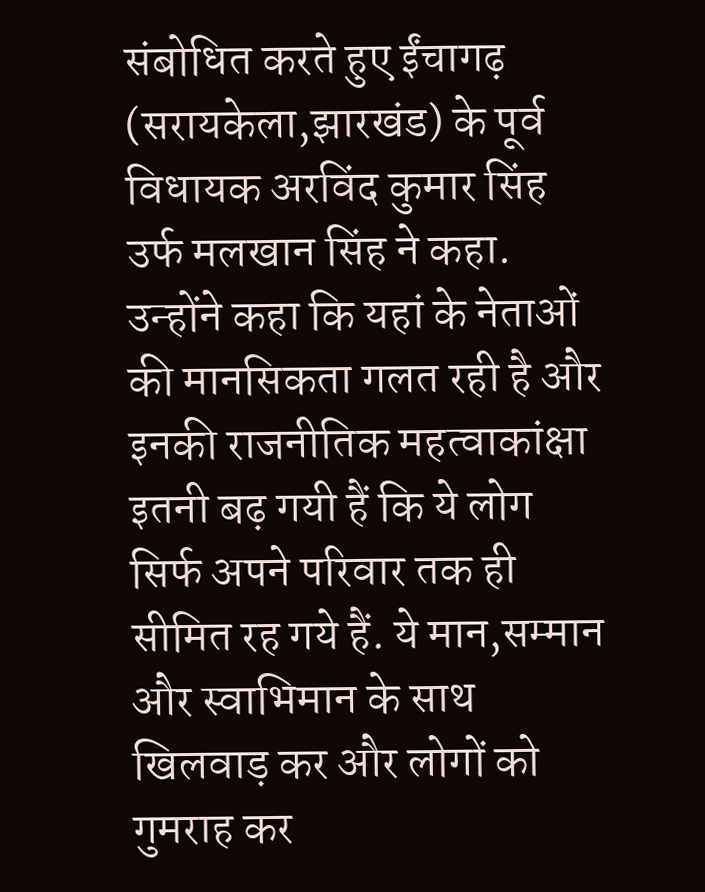संबोधित करते हुए ईंचागढ़ (सरायकेला,झारखंड) के पूर्व विधायक अरविंद कुमार सिंह उर्फ मलखान सिंह ने कहा. उन्होंने कहा कि यहां के नेताओं की मानसिकता गलत रही है और इनकी राजनीतिक महत्वाकांक्षा इतनी बढ़ गयी हैं कि ये लोग सिर्फ अपने परिवार तक ही सीमित रह गये हैं. ये मान,सम्मान और स्वाभिमान के साथ खिलवाड़ कर और लोगों को गुमराह कर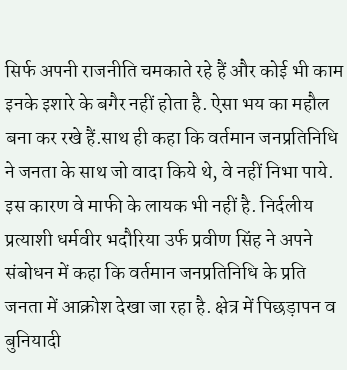सिर्फ अपनी राजनीति चमकाते रहे हैं और कोई भी काम इनके इशारे के बगैर नहीं होता है. ऐसा भय का महौल बना कर रखे हैं.साथ ही कहा कि वर्तमान जनप्रतिनिधि ने जनता के साथ जो वादा किये थे, वे नहीं निभा पाये. इस कारण वे माफी के लायक भी नहीं है. निर्दलीय प्रत्याशी धर्मवीर भदौरिया उर्फ प्रवीण सिंह ने अपने संबोधन में कहा कि वर्तमान जनप्रतिनिधि के प्रति जनता में आक्रोश देखा जा रहा है. क्षेत्र में पिछड़ापन व बुनियादी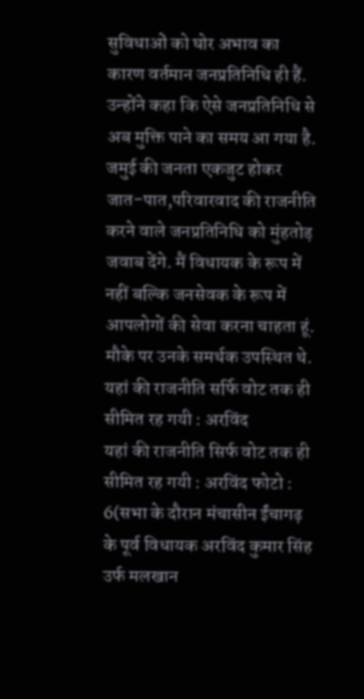सुविधाओं को घोर अभाव का कारण वर्तमान जनप्रतिनिधि ही हैं. उन्होंने कहा कि ऐसे जनप्रतिनिधि से अब मुक्ति पाने का समय आ गया है. जमुई की जनता एकजुट होकर जात-पात,परिवारवाद की राजनीति करने वाले जनप्रतिनिधि को मुंहतोड़ जवाब देंगे. मैं विधायक के रूप में नहीं बल्कि जनसेवक के रूप में आपलोगों की सेवा करना चाहता हूं. मौके पर उनके समर्थक उपस्थित थे.
यहां की राजनीति सर्फि वोट तक ही सीमित रह गयी : अरविंद
यहां की राजनीति सिर्फ वोट तक ही सीमित रह गयी : अरविंद फोटो : 6(सभा के दौरान मंचासीन ईंचागढ़ के पूर्व विधायक अरविंद कुमार सिंह उर्फ मलखान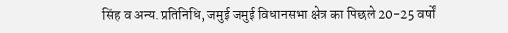सिंह व अन्य.प्रतिनिधि, जमुई जमुई विधानसभा क्षेत्र का पिछले 20-25 वर्षों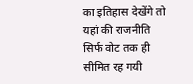का इतिहास देखेंगे तो यहां की राजनीति सिर्फ वोट तक ही सीमित रह गयी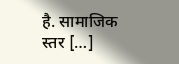है. सामाजिक स्तर […]